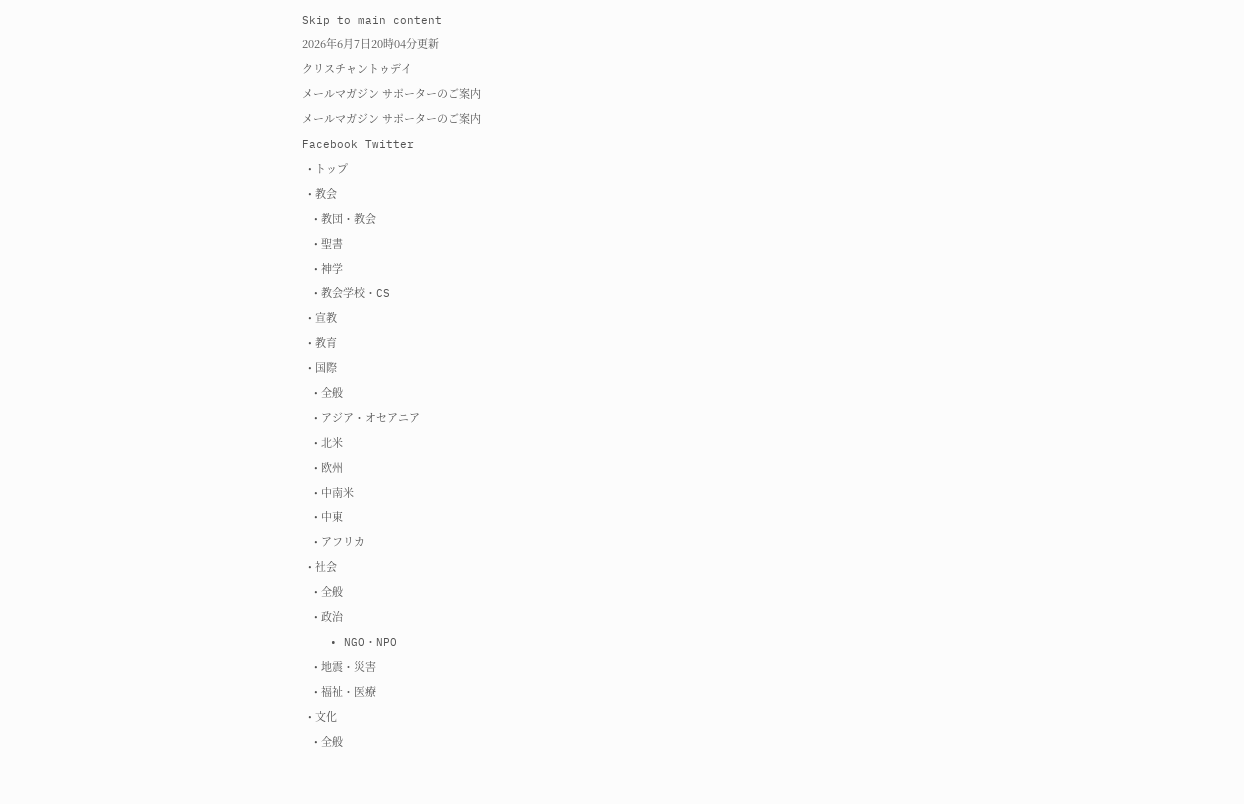Skip to main content
2026年6月7日20時04分更新
クリスチャントゥデイ
メールマガジン サポーターのご案内
メールマガジン サポーターのご案内
Facebook Twitter
  • トップ
  • 教会
    • 教団・教会
    • 聖書
    • 神学
    • 教会学校・CS
  • 宣教
  • 教育
  • 国際
    • 全般
    • アジア・オセアニア
    • 北米
    • 欧州
    • 中南米
    • 中東
    • アフリカ
  • 社会
    • 全般
    • 政治
    • NGO・NPO
    • 地震・災害
    • 福祉・医療
  • 文化
    • 全般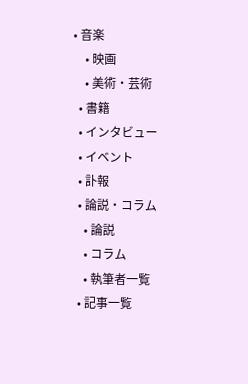• 音楽
    • 映画
    • 美術・芸術
  • 書籍
  • インタビュー
  • イベント
  • 訃報
  • 論説・コラム
    • 論説
    • コラム
    • 執筆者一覧
  • 記事一覧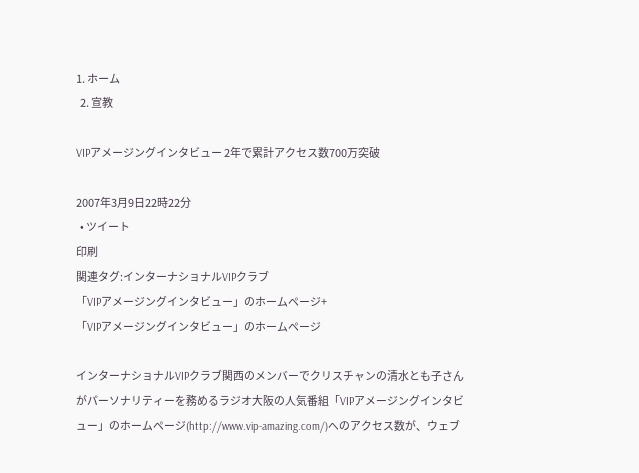1. ホーム
  2. 宣教

VIPアメージングインタビュー 2年で累計アクセス数700万突破

2007年3月9日22時22分
  • ツイート
印刷
関連タグ:インターナショナルVIPクラブ
「VIPアメージングインタビュー」のホームページ+
「VIPアメージングインタビュー」のホームページ

インターナショナルVIPクラブ関西のメンバーでクリスチャンの清水とも子さんがパーソナリティーを務めるラジオ大阪の人気番組「VIPアメージングインタビュー」のホームページ(http://www.vip-amazing.com/)へのアクセス数が、ウェブ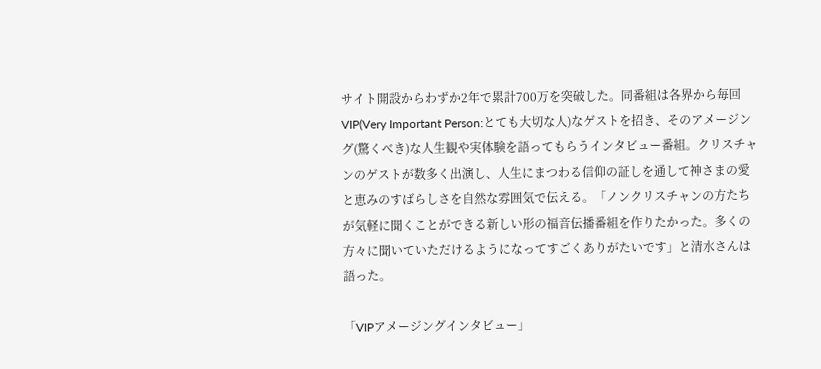サイト開設からわずか2年で累計700万を突破した。同番組は各界から毎回VIP(Very Important Person:とても大切な人)なゲストを招き、そのアメージング(驚くべき)な人生観や実体験を語ってもらうインタビュー番組。クリスチャンのゲストが数多く出演し、人生にまつわる信仰の証しを通して神さまの愛と恵みのすばらしさを自然な雰囲気で伝える。「ノンクリスチャンの方たちが気軽に聞くことができる新しい形の福音伝播番組を作りたかった。多くの方々に聞いていただけるようになってすごくありがたいです」と清水さんは語った。

「VIPアメージングインタビュー」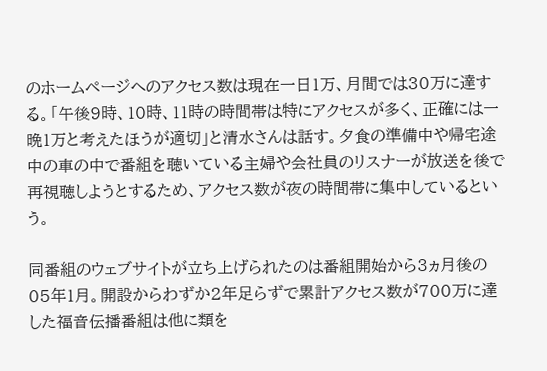のホームページへのアクセス数は現在一日1万、月間では30万に達する。「午後9時、10時、11時の時間帯は特にアクセスが多く、正確には一晩1万と考えたほうが適切」と清水さんは話す。夕食の準備中や帰宅途中の車の中で番組を聴いている主婦や会社員のリスナーが放送を後で再視聴しようとするため、アクセス数が夜の時間帯に集中しているという。

同番組のウェブサイトが立ち上げられたのは番組開始から3ヵ月後の05年1月。開設からわずか2年足らずで累計アクセス数が700万に達した福音伝播番組は他に類を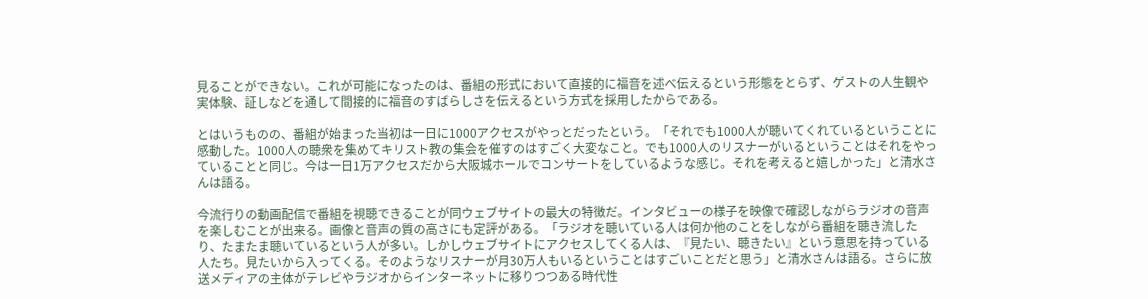見ることができない。これが可能になったのは、番組の形式において直接的に福音を述べ伝えるという形態をとらず、ゲストの人生観や実体験、証しなどを通して間接的に福音のすばらしさを伝えるという方式を採用したからである。

とはいうものの、番組が始まった当初は一日に1000アクセスがやっとだったという。「それでも1000人が聴いてくれているということに感動した。1000人の聴衆を集めてキリスト教の集会を催すのはすごく大変なこと。でも1000人のリスナーがいるということはそれをやっていることと同じ。今は一日1万アクセスだから大阪城ホールでコンサートをしているような感じ。それを考えると嬉しかった」と清水さんは語る。

今流行りの動画配信で番組を視聴できることが同ウェブサイトの最大の特徴だ。インタビューの様子を映像で確認しながらラジオの音声を楽しむことが出来る。画像と音声の質の高さにも定評がある。「ラジオを聴いている人は何か他のことをしながら番組を聴き流したり、たまたま聴いているという人が多い。しかしウェブサイトにアクセスしてくる人は、『見たい、聴きたい』という意思を持っている人たち。見たいから入ってくる。そのようなリスナーが月30万人もいるということはすごいことだと思う」と清水さんは語る。さらに放送メディアの主体がテレビやラジオからインターネットに移りつつある時代性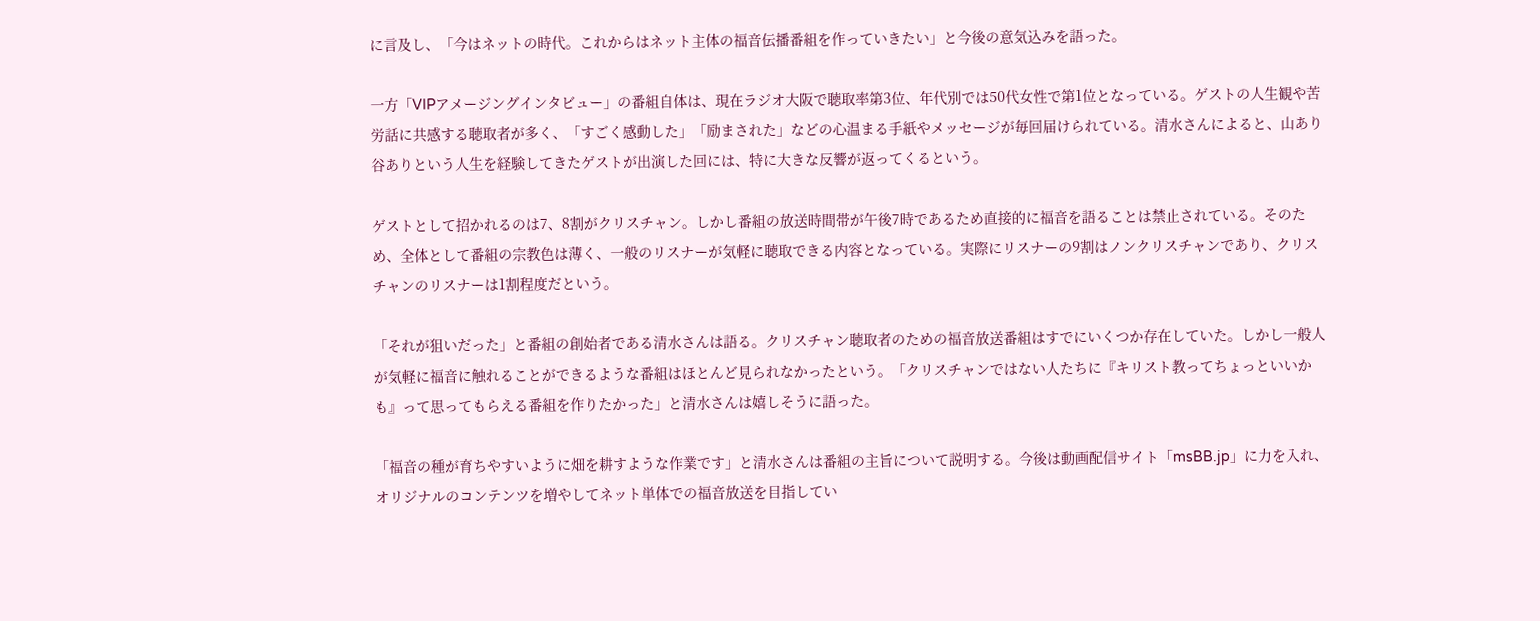に言及し、「今はネットの時代。これからはネット主体の福音伝播番組を作っていきたい」と今後の意気込みを語った。

一方「VIPアメージングインタビュー」の番組自体は、現在ラジオ大阪で聴取率第3位、年代別では50代女性で第1位となっている。ゲストの人生観や苦労話に共感する聴取者が多く、「すごく感動した」「励まされた」などの心温まる手紙やメッセージが毎回届けられている。清水さんによると、山あり谷ありという人生を経験してきたゲストが出演した回には、特に大きな反響が返ってくるという。

ゲストとして招かれるのは7、8割がクリスチャン。しかし番組の放送時間帯が午後7時であるため直接的に福音を語ることは禁止されている。そのため、全体として番組の宗教色は薄く、一般のリスナーが気軽に聴取できる内容となっている。実際にリスナーの9割はノンクリスチャンであり、クリスチャンのリスナーは1割程度だという。

「それが狙いだった」と番組の創始者である清水さんは語る。クリスチャン聴取者のための福音放送番組はすでにいくつか存在していた。しかし一般人が気軽に福音に触れることができるような番組はほとんど見られなかったという。「クリスチャンではない人たちに『キリスト教ってちょっといいかも』って思ってもらえる番組を作りたかった」と清水さんは嬉しそうに語った。

「福音の種が育ちやすいように畑を耕すような作業です」と清水さんは番組の主旨について説明する。今後は動画配信サイト「msBB.jp」に力を入れ、オリジナルのコンテンツを増やしてネット単体での福音放送を目指してい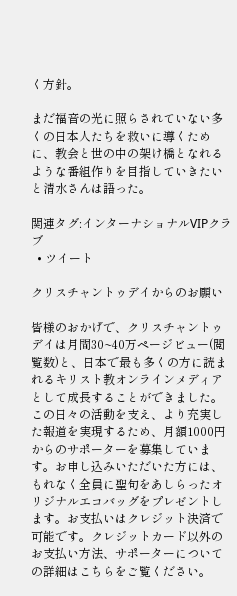く方針。

まだ福音の光に照らされていない多くの日本人たちを救いに導くために、教会と世の中の架け橋となれるような番組作りを目指していきたいと清水さんは語った。

関連タグ:インターナショナルVIPクラブ
  • ツイート

クリスチャントゥデイからのお願い

皆様のおかげで、クリスチャントゥデイは月間30~40万ページビュー(閲覧数)と、日本で最も多くの方に読まれるキリスト教オンラインメディアとして成長することができました。この日々の活動を支え、より充実した報道を実現するため、月額1000円からのサポーターを募集しています。お申し込みいただいた方には、もれなく全員に聖句をあしらったオリジナルエコバッグをプレゼントします。お支払いはクレジット決済で可能です。クレジットカード以外のお支払い方法、サポーターについての詳細はこちらをご覧ください。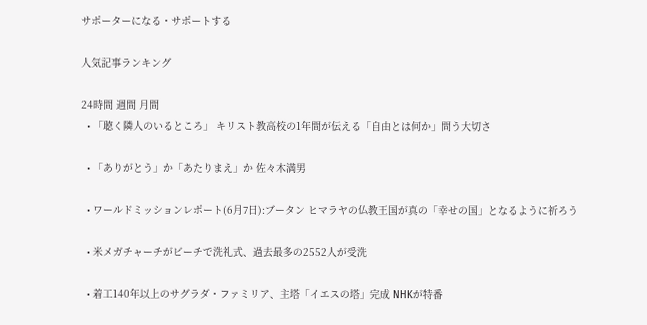サポーターになる・サポートする

人気記事ランキング

24時間 週間 月間
  • 「聴く隣人のいるところ」 キリスト教高校の1年間が伝える「自由とは何か」問う大切さ

  • 「ありがとう」か「あたりまえ」か 佐々木満男

  • ワールドミッションレポート(6月7日):ブータン ヒマラヤの仏教王国が真の「幸せの国」となるように祈ろう

  • 米メガチャーチがビーチで洗礼式、過去最多の2552人が受洗

  • 着工140年以上のサグラダ・ファミリア、主塔「イエスの塔」完成 NHKが特番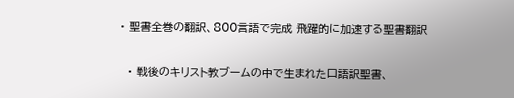• 聖書全巻の翻訳、800言語で完成 飛躍的に加速する聖書翻訳

  • 戦後のキリスト教ブームの中で生まれた口語訳聖書、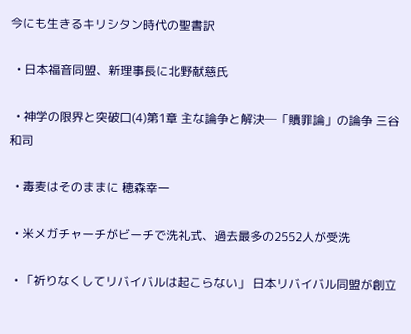今にも生きるキリシタン時代の聖書訳

  • 日本福音同盟、新理事長に北野献慈氏

  • 神学の限界と突破口(4)第1章 主な論争と解決─「贖罪論」の論争 三谷和司

  • 毒麦はそのままに 穂森幸一

  • 米メガチャーチがビーチで洗礼式、過去最多の2552人が受洗

  • 「祈りなくしてリバイバルは起こらない」 日本リバイバル同盟が創立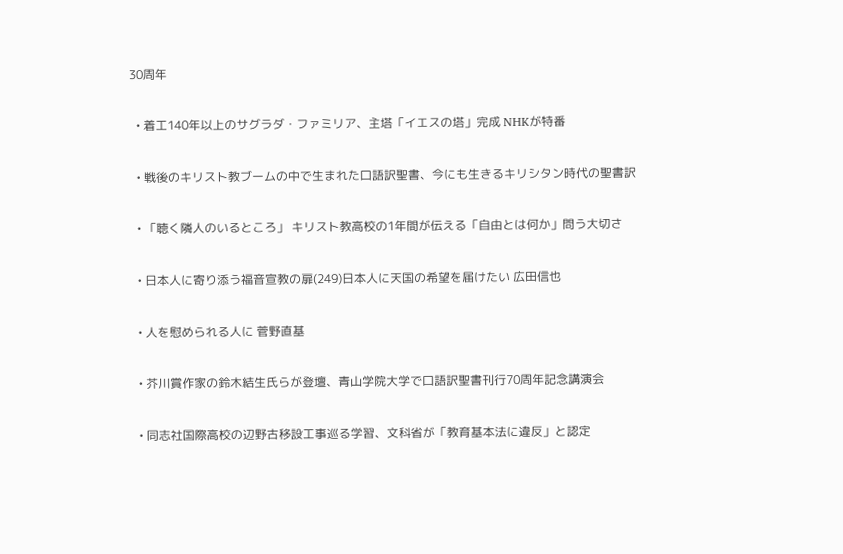30周年

  • 着工140年以上のサグラダ・ファミリア、主塔「イエスの塔」完成 NHKが特番

  • 戦後のキリスト教ブームの中で生まれた口語訳聖書、今にも生きるキリシタン時代の聖書訳

  • 「聴く隣人のいるところ」 キリスト教高校の1年間が伝える「自由とは何か」問う大切さ

  • 日本人に寄り添う福音宣教の扉(249)日本人に天国の希望を届けたい 広田信也

  • 人を慰められる人に 菅野直基

  • 芥川賞作家の鈴木結生氏らが登壇、青山学院大学で口語訳聖書刊行70周年記念講演会

  • 同志社国際高校の辺野古移設工事巡る学習、文科省が「教育基本法に違反」と認定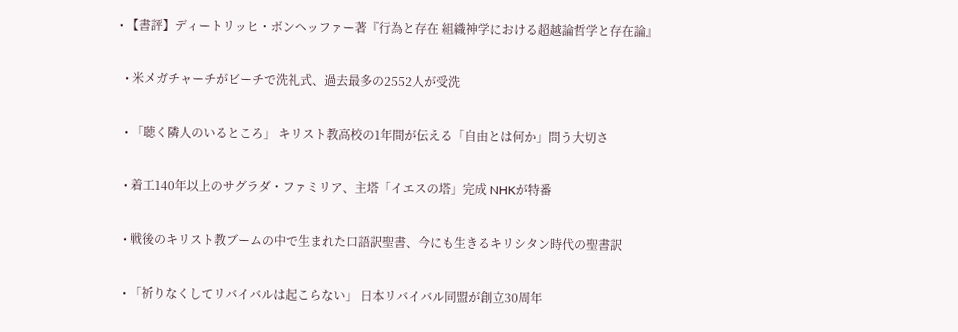• 【書評】ディートリッヒ・ボンヘッファー著『行為と存在 組織神学における超越論哲学と存在論』

  • 米メガチャーチがビーチで洗礼式、過去最多の2552人が受洗

  • 「聴く隣人のいるところ」 キリスト教高校の1年間が伝える「自由とは何か」問う大切さ

  • 着工140年以上のサグラダ・ファミリア、主塔「イエスの塔」完成 NHKが特番

  • 戦後のキリスト教ブームの中で生まれた口語訳聖書、今にも生きるキリシタン時代の聖書訳

  • 「祈りなくしてリバイバルは起こらない」 日本リバイバル同盟が創立30周年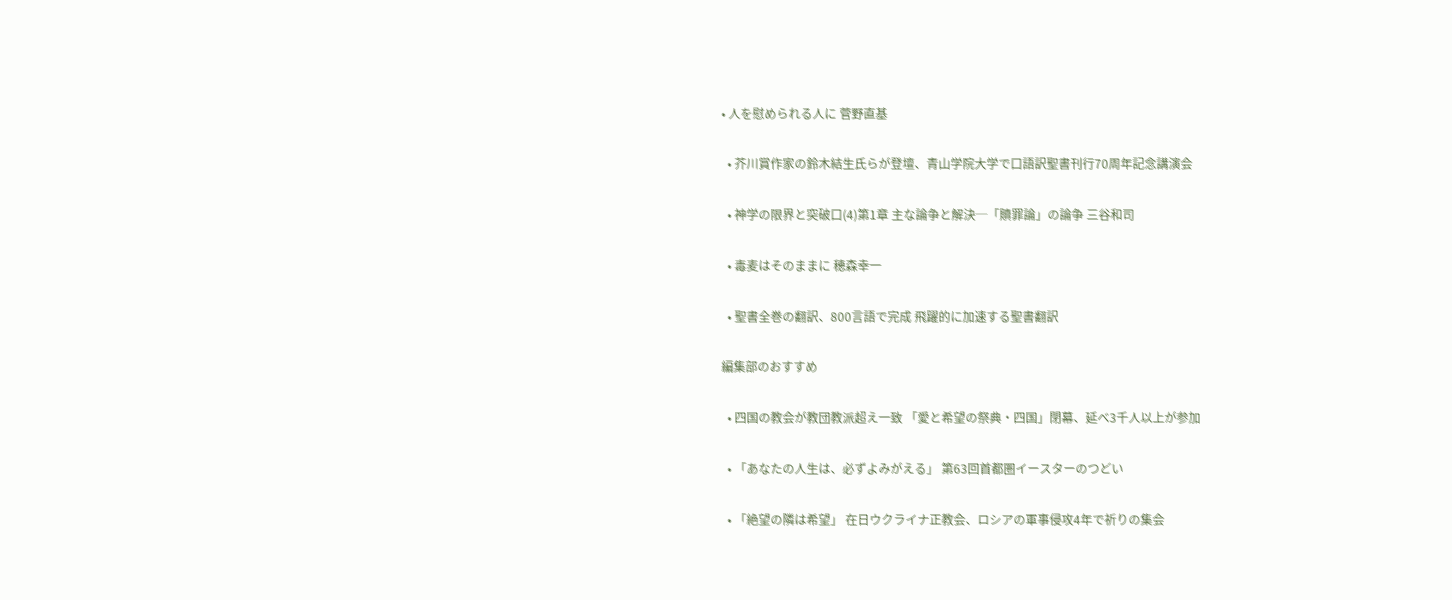• 人を慰められる人に 菅野直基

  • 芥川賞作家の鈴木結生氏らが登壇、青山学院大学で口語訳聖書刊行70周年記念講演会

  • 神学の限界と突破口(4)第1章 主な論争と解決─「贖罪論」の論争 三谷和司

  • 毒麦はそのままに 穂森幸一

  • 聖書全巻の翻訳、800言語で完成 飛躍的に加速する聖書翻訳

編集部のおすすめ

  • 四国の教会が教団教派超え一致 「愛と希望の祭典・四国」閉幕、延べ3千人以上が参加

  • 「あなたの人生は、必ずよみがえる」 第63回首都圏イースターのつどい

  • 「絶望の隣は希望」 在日ウクライナ正教会、ロシアの軍事侵攻4年で祈りの集会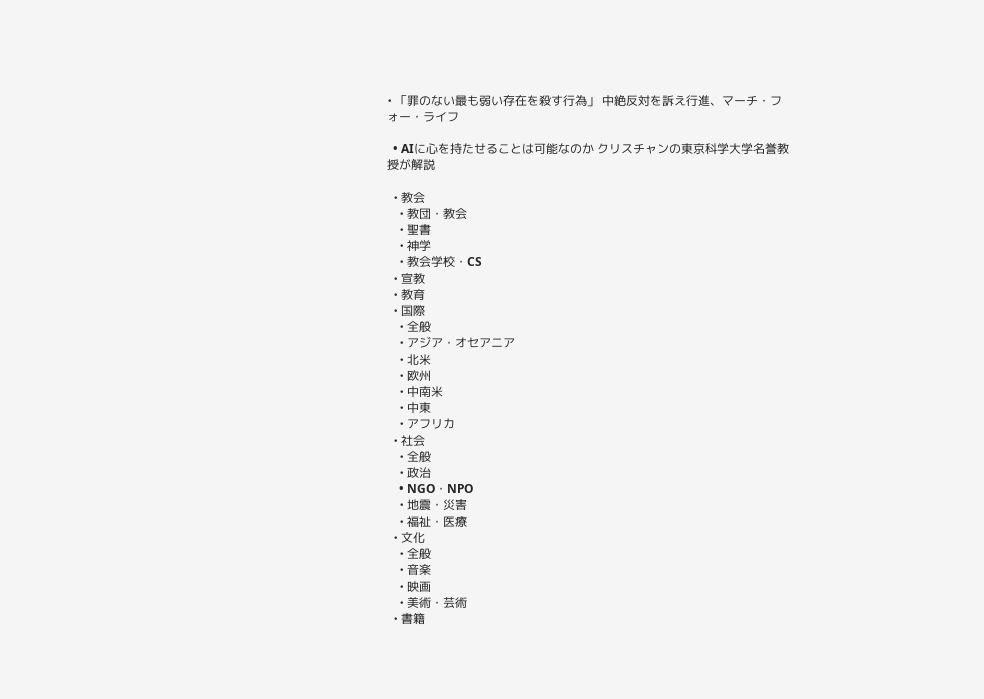• 「罪のない最も弱い存在を殺す行為」 中絶反対を訴え行進、マーチ・フォー・ライフ

  • AIに心を持たせることは可能なのか クリスチャンの東京科学大学名誉教授が解説

  • 教会
    • 教団・教会
    • 聖書
    • 神学
    • 教会学校・CS
  • 宣教
  • 教育
  • 国際
    • 全般
    • アジア・オセアニア
    • 北米
    • 欧州
    • 中南米
    • 中東
    • アフリカ
  • 社会
    • 全般
    • 政治
    • NGO・NPO
    • 地震・災害
    • 福祉・医療
  • 文化
    • 全般
    • 音楽
    • 映画
    • 美術・芸術
  • 書籍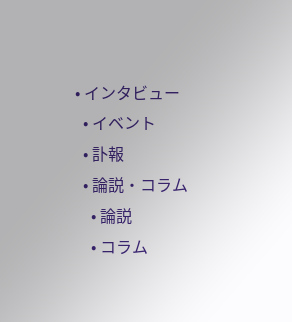• インタビュー
  • イベント
  • 訃報
  • 論説・コラム
    • 論説
    • コラム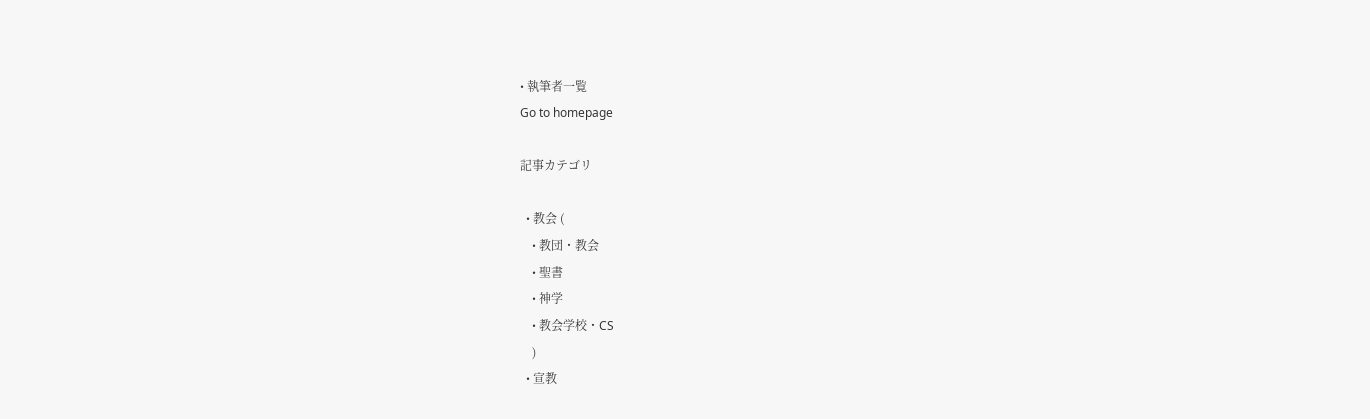• 執筆者一覧
Go to homepage

記事カテゴリ

  • 教会 (
    • 教団・教会
    • 聖書
    • 神学
    • 教会学校・CS
    )
  • 宣教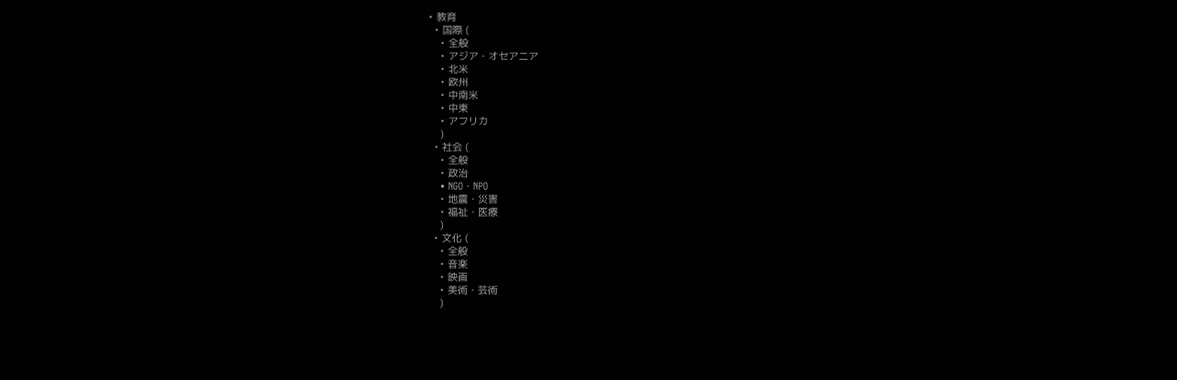• 教育
  • 国際 (
    • 全般
    • アジア・オセアニア
    • 北米
    • 欧州
    • 中南米
    • 中東
    • アフリカ
    )
  • 社会 (
    • 全般
    • 政治
    • NGO・NPO
    • 地震・災害
    • 福祉・医療
    )
  • 文化 (
    • 全般
    • 音楽
    • 映画
    • 美術・芸術
    )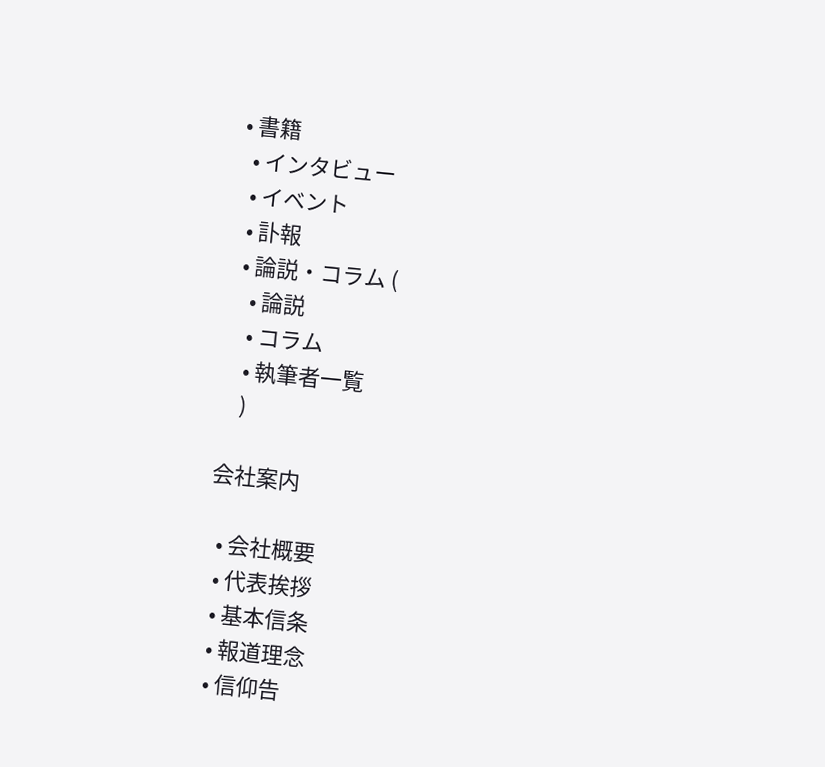• 書籍
  • インタビュー
  • イベント
  • 訃報
  • 論説・コラム (
    • 論説
    • コラム
    • 執筆者一覧
    )

会社案内

  • 会社概要
  • 代表挨拶
  • 基本信条
  • 報道理念
  • 信仰告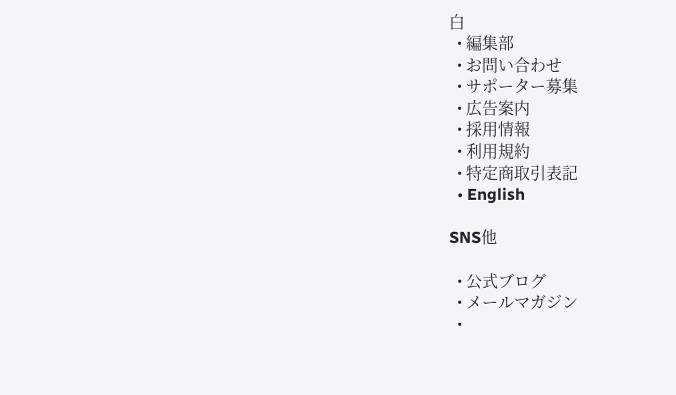白
  • 編集部
  • お問い合わせ
  • サポーター募集
  • 広告案内
  • 採用情報
  • 利用規約
  • 特定商取引表記
  • English

SNS他

  • 公式ブログ
  • メールマガジン
  •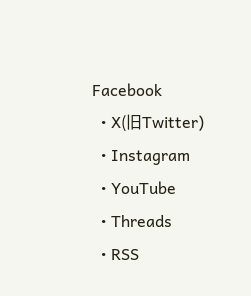Facebook
  • X(旧Twitter)
  • Instagram
  • YouTube
  • Threads
  • RSS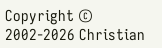Copyright © 2002-2026 Christian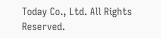Today Co., Ltd. All Rights Reserved.